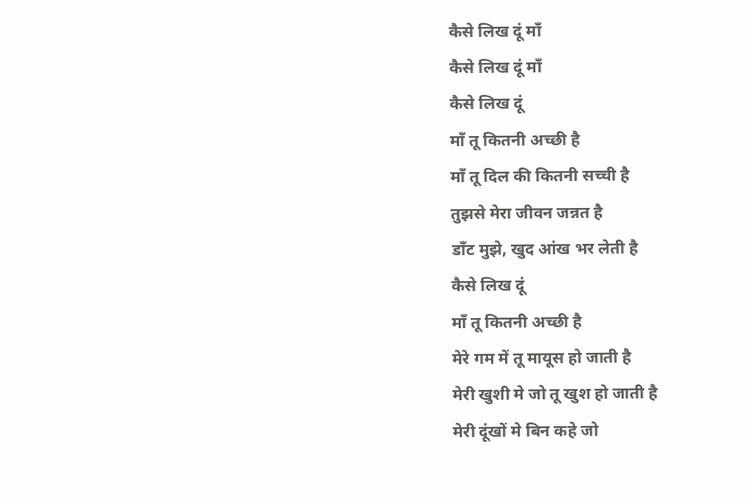कैसे लिख दूं माँ
कैसे लिख दूं माँ
कैसे लिख दूं
माँ तू कितनी अच्छी है
माँ तू दिल की कितनी सच्ची है
तुझसे मेरा जीवन जन्नत है
डाँट मुझे, खुद आंख भर लेती है
कैसे लिख दूं
माँ तू कितनी अच्छी है
मेरे गम में तू मायूस हो जाती है
मेरी खुशी मे जो तू खुश हो जाती है
मेरी दूंखों मे बिन कहे जो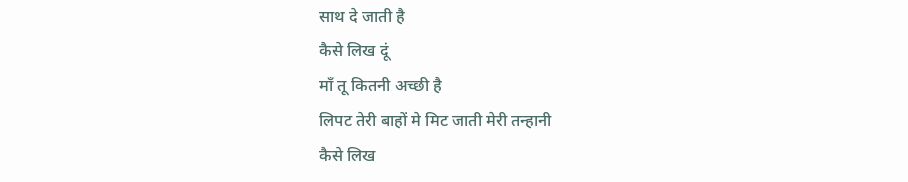साथ दे जाती है
कैसे लिख दूं
माँ तू कितनी अच्छी है
लिपट तेरी बाहों मे मिट जाती मेरी तन्हानी
कैसे लिख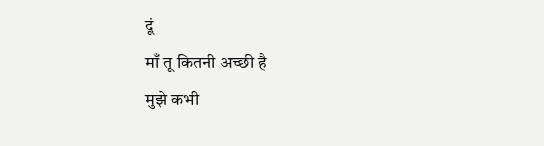दूं
माँ तू कितनी अच्छी है
मुझे कभी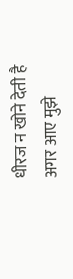धीरज न खोने देती है
अगर आए मुझे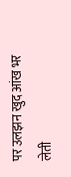पर उलझन खुद आंख भर लेती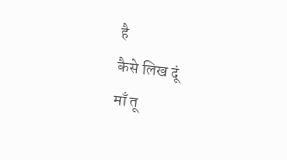है
कैसे लिख दूं
माँ तू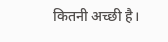कितनी अच्छी है।